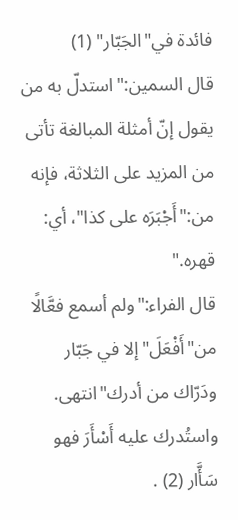فائدة في"الجَبّار" (1)
قال السمين:"استدلّ به من يقول إنّ أمثلة المبالغة تأتى من المزيد على الثلاثة، فإنه من:"أَجْبَرَه على كذا"، أي: قهره."
قال الفراء:"ولم أسمع فعَّالًا من"أَفْعَلَ"إلا في جَبّار ودَرّاك من أدرك"انتهى.
واستُدرك عليه أَسْأَرَ فهو سَأَّار (2) .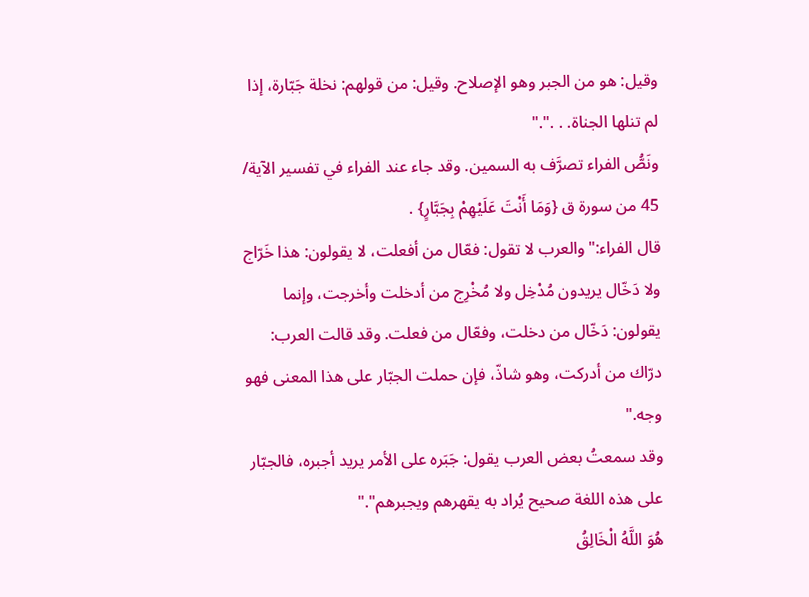وقيل: هو من الجبر وهو الإصلاح. وقيل: من قولهم: نخلة جَبّارة، إذا لم تنلها الجناة. . ."."
ونَصُّ الفراء تصرَّف به السمين. وقد جاء عند الفراء في تفسير الآية/ 45 من سورة ق {وَمَا أَنْتَ عَلَيْهِمْ بِجَبَّارٍ} .
قال الفراء:"والعرب لا تقول: فعّال من أفعلت، لا يقولون: هذا خَرّاج ولا دَخّال يريدون مُدْخِل ولا مُخْرِج من أدخلت وأخرجت، وإنما يقولون: دَخّال من دخلت، وفعّال من فعلت. وقد قالت العرب: درّاك من أدركت، وهو شاذّ، فإن حملت الجبّار على هذا المعنى فهو وجه."
وقد سمعتُ بعض العرب يقول: جَبَره على الأمر يريد أجبره، فالجبّار على هذه اللغة صحيح يُراد به يقهرهم ويجبرهم"."
هُوَ اللَّهُ الْخَالِقُ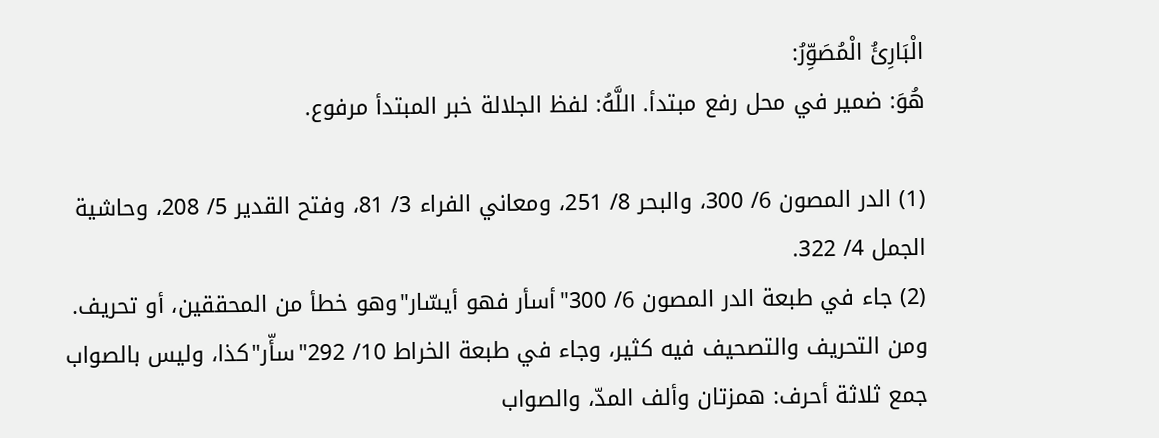الْبَارِئُ الْمُصَوِّرُ:
هُوَ: ضمير في محل رفع مبتدأ. اللَّهُ: لفظ الجلالة خبر المبتدأ مرفوع.

(1) الدر المصون 6/ 300، والبحر 8/ 251، ومعاني الفراء 3/ 81، وفتح القدير 5/ 208، وحاشية الجمل 4/ 322.
(2) جاء في طبعة الدر المصون 6/ 300"أسأر فهو أيسّار"وهو خطأ من المحققين، أو تحريف. ومن التحريف والتصحيف فيه كثير، وجاء في طبعة الخراط 10/ 292"سأّر"كذا، وليس بالصواب جمع ثلاثة أحرف: همزتان وألف المدّ، والصواب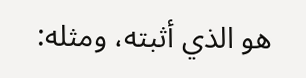هو الذي أثبته، ومثله: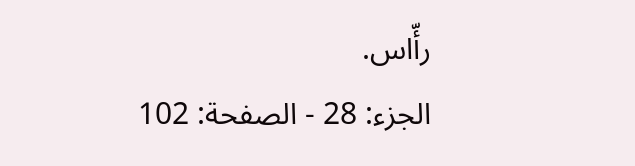رأّاس.
الجزء: 28 - الصفحة: 102